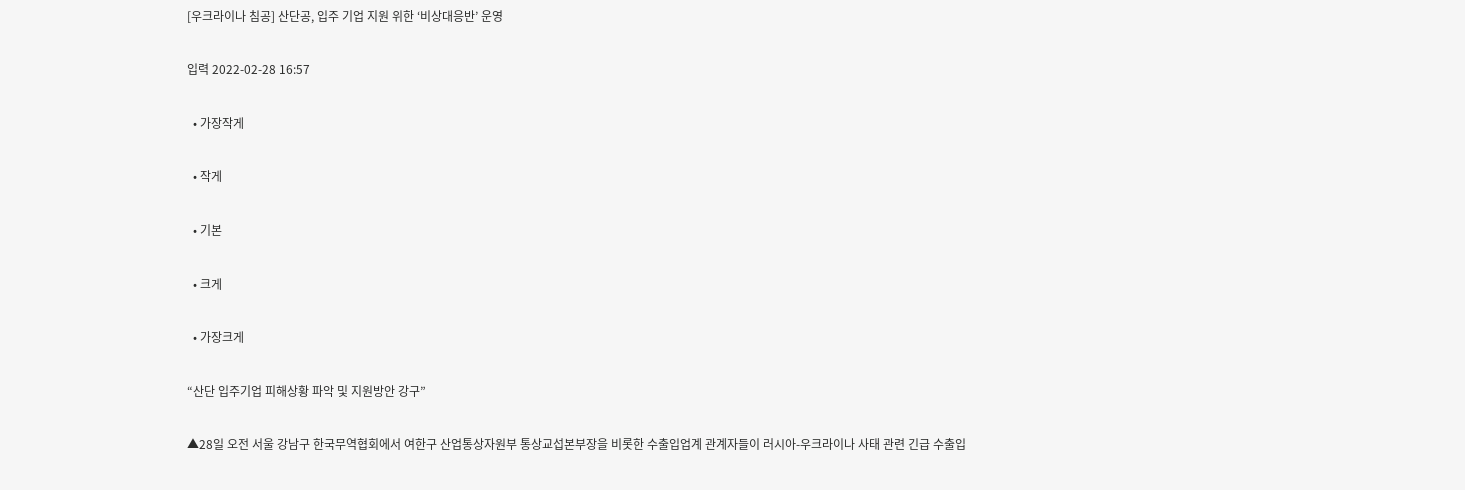[우크라이나 침공] 산단공, 입주 기업 지원 위한 ‘비상대응반’ 운영

입력 2022-02-28 16:57

  • 가장작게

  • 작게

  • 기본

  • 크게

  • 가장크게

“산단 입주기업 피해상황 파악 및 지원방안 강구”

▲28일 오전 서울 강남구 한국무역협회에서 여한구 산업통상자원부 통상교섭본부장을 비롯한 수출입업계 관계자들이 러시아-우크라이나 사태 관련 긴급 수출입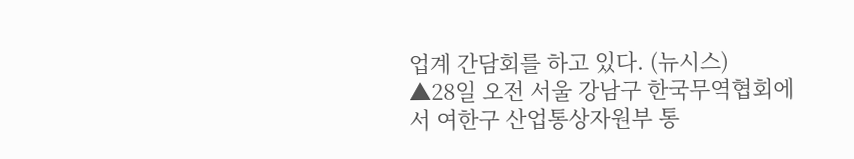업계 간담회를 하고 있다. (뉴시스)
▲28일 오전 서울 강남구 한국무역협회에서 여한구 산업통상자원부 통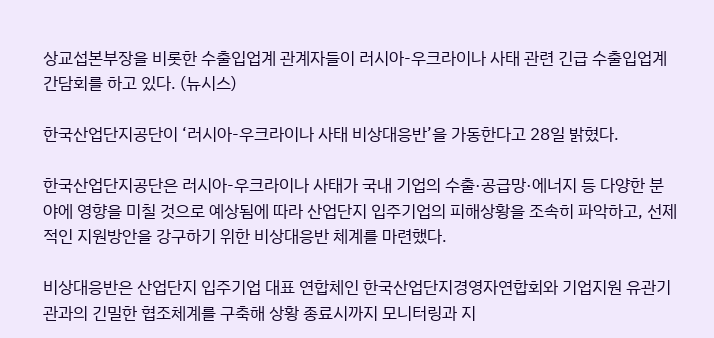상교섭본부장을 비롯한 수출입업계 관계자들이 러시아-우크라이나 사태 관련 긴급 수출입업계 간담회를 하고 있다. (뉴시스)

한국산업단지공단이 ‘러시아-우크라이나 사태 비상대응반’을 가동한다고 28일 밝혔다.

한국산업단지공단은 러시아-우크라이나 사태가 국내 기업의 수출·공급망·에너지 등 다양한 분야에 영향을 미칠 것으로 예상됨에 따라 산업단지 입주기업의 피해상황을 조속히 파악하고, 선제적인 지원방안을 강구하기 위한 비상대응반 체계를 마련했다.

비상대응반은 산업단지 입주기업 대표 연합체인 한국산업단지경영자연합회와 기업지원 유관기관과의 긴밀한 협조체계를 구축해 상황 종료시까지 모니터링과 지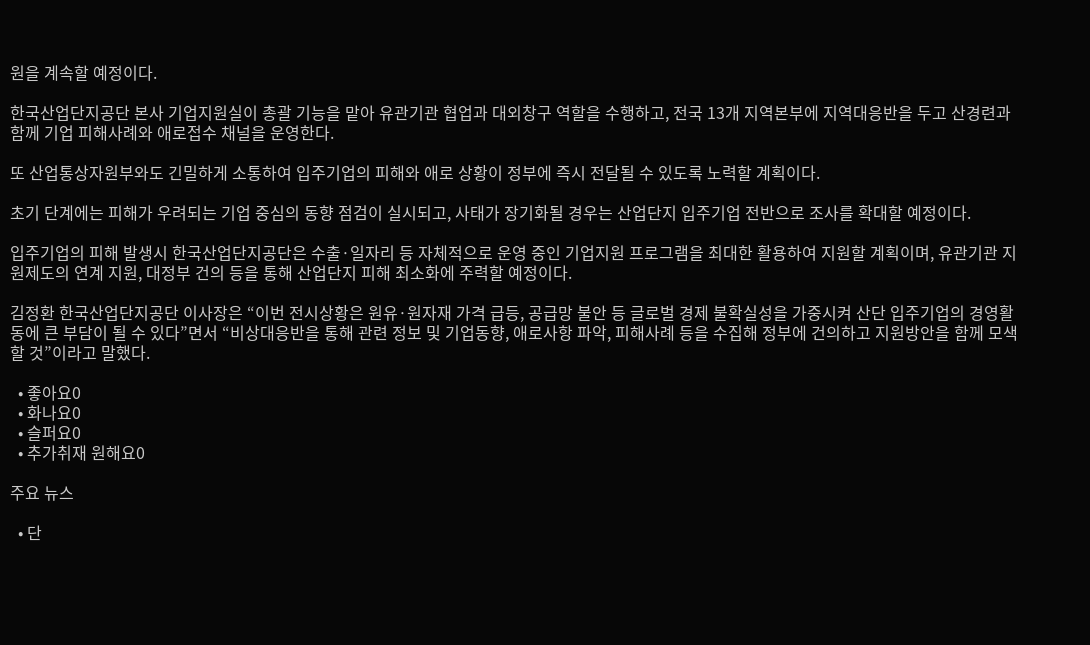원을 계속할 예정이다.

한국산업단지공단 본사 기업지원실이 총괄 기능을 맡아 유관기관 협업과 대외창구 역할을 수행하고, 전국 13개 지역본부에 지역대응반을 두고 산경련과 함께 기업 피해사례와 애로접수 채널을 운영한다.

또 산업통상자원부와도 긴밀하게 소통하여 입주기업의 피해와 애로 상황이 정부에 즉시 전달될 수 있도록 노력할 계획이다.

초기 단계에는 피해가 우려되는 기업 중심의 동향 점검이 실시되고, 사태가 장기화될 경우는 산업단지 입주기업 전반으로 조사를 확대할 예정이다.

입주기업의 피해 발생시 한국산업단지공단은 수출·일자리 등 자체적으로 운영 중인 기업지원 프로그램을 최대한 활용하여 지원할 계획이며, 유관기관 지원제도의 연계 지원, 대정부 건의 등을 통해 산업단지 피해 최소화에 주력할 예정이다.

김정환 한국산업단지공단 이사장은 “이번 전시상황은 원유·원자재 가격 급등, 공급망 불안 등 글로벌 경제 불확실성을 가중시켜 산단 입주기업의 경영활동에 큰 부담이 될 수 있다”면서 “비상대응반을 통해 관련 정보 및 기업동향, 애로사항 파악, 피해사례 등을 수집해 정부에 건의하고 지원방안을 함께 모색할 것”이라고 말했다.

  • 좋아요0
  • 화나요0
  • 슬퍼요0
  • 추가취재 원해요0

주요 뉴스

  • 단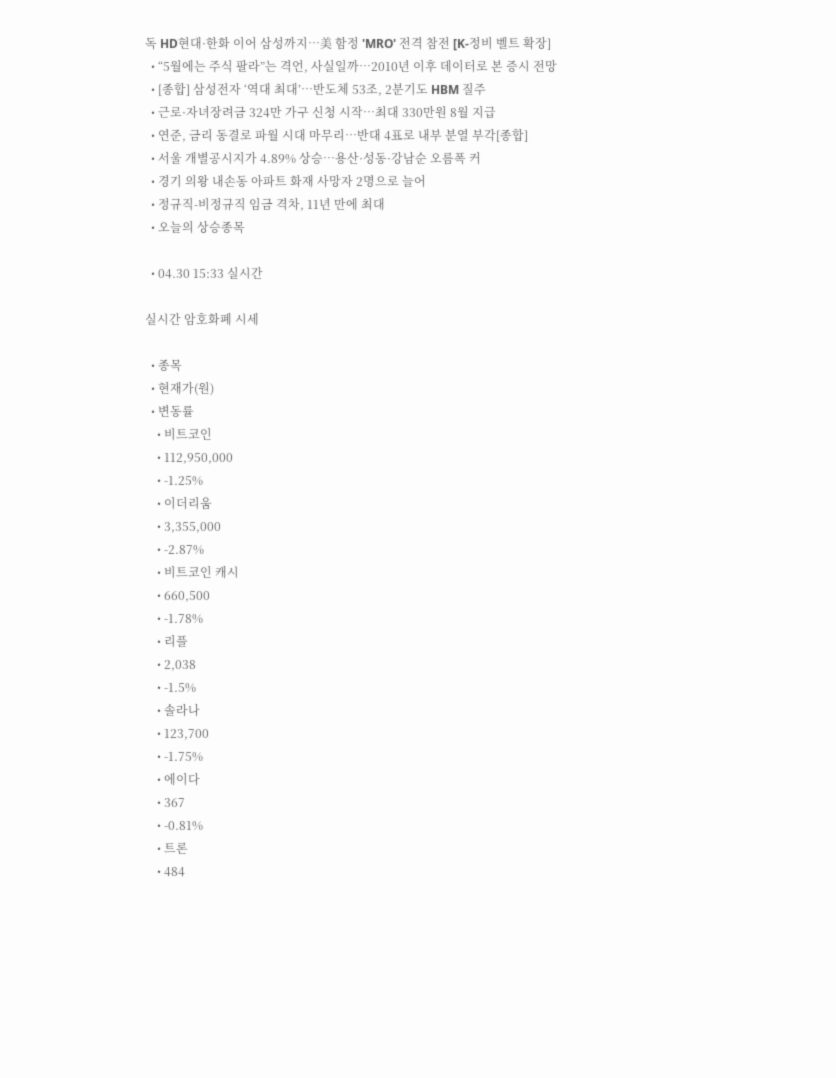독 HD현대·한화 이어 삼성까지⋯美 함정 'MRO' 전격 참전 [K-정비 벨트 확장]
  • “5월에는 주식 팔라”는 격언, 사실일까⋯2010년 이후 데이터로 본 증시 전망
  • [종합] 삼성전자 ‘역대 최대’…반도체 53조, 2분기도 HBM 질주
  • 근로·자녀장려금 324만 가구 신청 시작…최대 330만원 8월 지급
  • 연준, 금리 동결로 파월 시대 마무리…반대 4표로 내부 분열 부각[종합]
  • 서울 개별공시지가 4.89% 상승⋯용산·성동·강남순 오름폭 커
  • 경기 의왕 내손동 아파트 화재 사망자 2명으로 늘어
  • 정규직-비정규직 임금 격차, 11년 만에 최대
  • 오늘의 상승종목

  • 04.30 15:33 실시간

실시간 암호화폐 시세

  • 종목
  • 현재가(원)
  • 변동률
    • 비트코인
    • 112,950,000
    • -1.25%
    • 이더리움
    • 3,355,000
    • -2.87%
    • 비트코인 캐시
    • 660,500
    • -1.78%
    • 리플
    • 2,038
    • -1.5%
    • 솔라나
    • 123,700
    • -1.75%
    • 에이다
    • 367
    • -0.81%
    • 트론
    • 484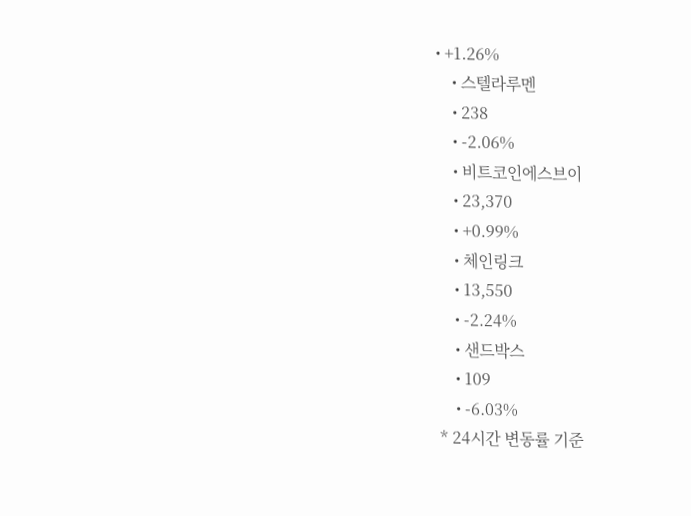• +1.26%
    • 스텔라루멘
    • 238
    • -2.06%
    • 비트코인에스브이
    • 23,370
    • +0.99%
    • 체인링크
    • 13,550
    • -2.24%
    • 샌드박스
    • 109
    • -6.03%
* 24시간 변동률 기준